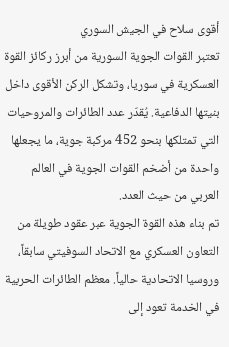أقوى سلاح في الجيش السوري
تعتبر القوات الجوية السورية من أبرز ركائز القوة العسكرية في سوريا، وتشكل الركن الأقوى داخل بنيتها الدفاعية. يُقدّر عدد الطائرات والمروحيات التي تمتلكها بنحو 452 مركبة جوية، ما يجعلها واحدة من أضخم القوات الجوية في العالم العربي من حيث العدد.
تم بناء هذه القوة الجوية عبر عقود طويلة من التعاون العسكري مع الاتحاد السوفيتي سابقاً، وروسيا الاتحادية حالياً. معظم الطائرات الحربية في الخدمة تعود إلى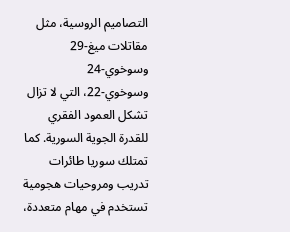التصاميم الروسية، مثل مقاتلات ميغ-29 وسوخوي-24 وسوخوي-22، التي لا تزال تشكل العمود الفقري للقدرة الجوية السورية. كما تمتلك سوريا طائرات تدريب ومروحيات هجومية تستخدم في مهام متعددة،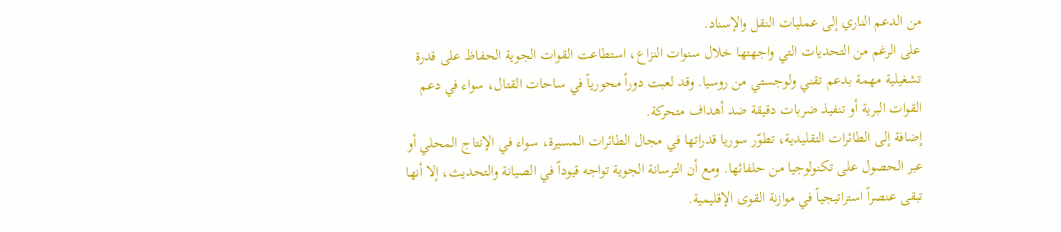من الدعم الناري إلى عمليات النقل والإسناد.
على الرغم من التحديات التي واجهتها خلال سنوات النزاع، استطاعت القوات الجوية الحفاظ على قدرة تشغيلية مهمة بدعم تقني ولوجستي من روسيا. وقد لعبت دوراً محورياً في ساحات القتال، سواء في دعم القوات البرية أو تنفيذ ضربات دقيقة ضد أهداف متحركة.
إضافة إلى الطائرات التقليدية، تطوّر سوريا قدراتها في مجال الطائرات المسيرة، سواء في الإنتاج المحلي أو عبر الحصول على تكنولوجيا من حلفائها. ومع أن الترسانة الجوية تواجه قيوداً في الصيانة والتحديث، إلا أنها تبقى عنصراً استراتيجياً في موازنة القوى الإقليمية.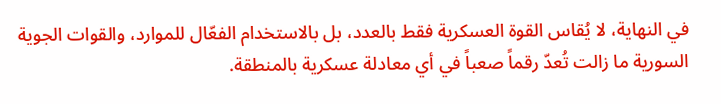في النهاية، لا يُقاس القوة العسكرية فقط بالعدد، بل بالاستخدام الفعّال للموارد، والقوات الجوية السورية ما زالت تُعدّ رقماً صعباً في أي معادلة عسكرية بالمنطقة.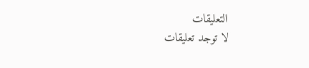التعليقات
لا توجد تعليقات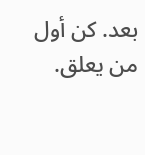بعد. كن أول من يعلق.